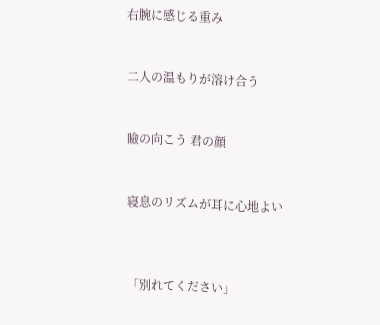右腕に感じる重み


二人の温もりが溶け合う


瞼の向こう 君の顔


寝息のリズムが耳に心地よい



「別れてください」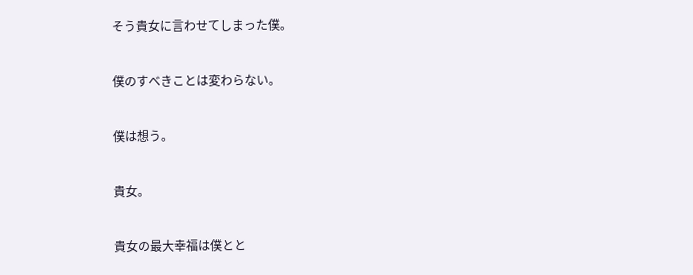そう貴女に言わせてしまった僕。


僕のすべきことは変わらない。


僕は想う。


貴女。


貴女の最大幸福は僕とと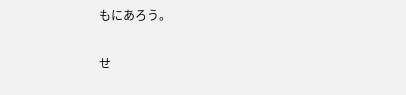もにあろう。


せ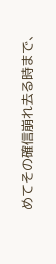めてその確信崩れ去る時まで、